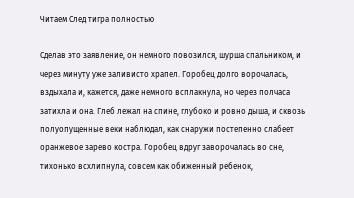Читаем След тигра полностью

Сделав это заявление, он немного повозился, шурша спальником, и через минуту уже заливисто храпел. Горобец долго ворочалась, вздыхала и, кажется, даже немного всплакнула, но через полчаса затихла и она. Глеб лежал на спине, глубоко и ровно дыша, и сквозь полуопущенные веки наблюдал, как снаружи постепенно слабеет оранжевое зарево костра. Горобец вдруг заворочалась во сне, тихонько всхлипнула, совсем как обиженный ребенок,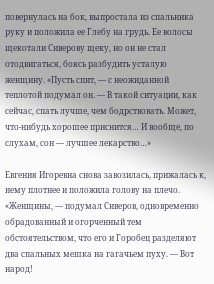повернулась на бок, выпростала из спальника руку и положила ее Глебу на грудь. Ее волосы щекотали Сиверову щеку, но он не стал отодвигаться, боясь разбудить усталую женщину. «Пусть спит, — с неожиданной теплотой подумал он. — В такой ситуации, как сейчас, спать лучше, чем бодрствовать. Может, что-нибудь хорошее приснится… И вообще, по слухам, сон — лучшее лекарство…»

Евгения Игоревна снова завозилась, прижалась к, нему плотнее и положила голову на плечо. «Женщины, — подумал Сиверов, одновременно обрадованный и огорченный тем обстоятельством, что его и Горобец разделяют два спальных мешка на гагачьем пуху. — Вот народ!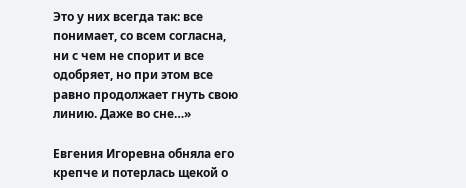Это у них всегда так: все понимает, со всем согласна, ни с чем не спорит и все одобряет, но при этом все равно продолжает гнуть свою линию. Даже во сне…»

Евгения Игоревна обняла его крепче и потерлась щекой о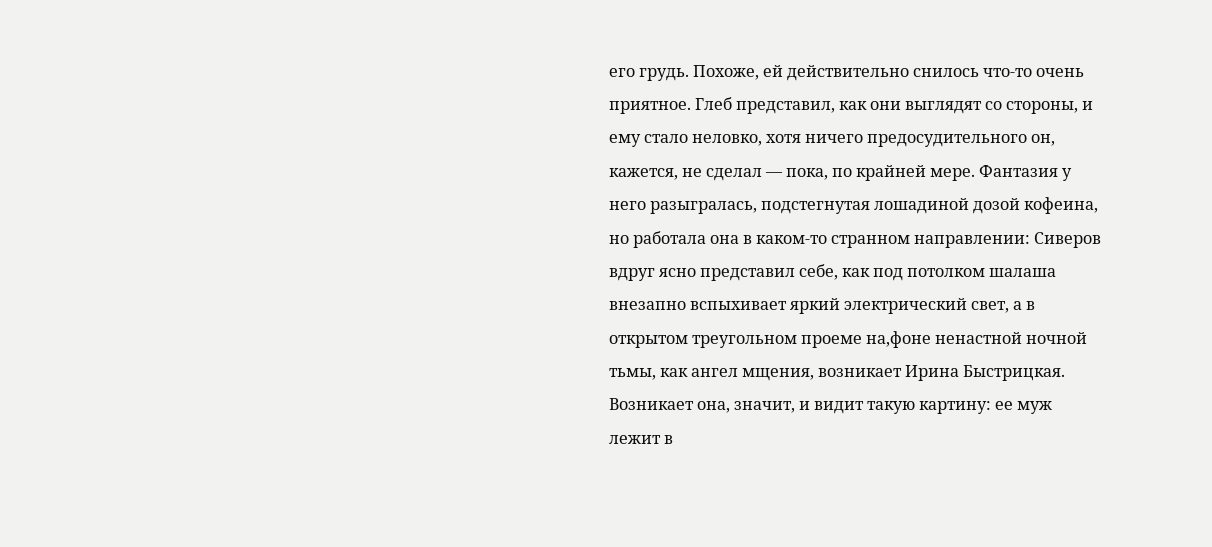его грудь. Похоже, ей действительно снилось что-то очень приятное. Глеб представил, как они выглядят со стороны, и ему стало неловко, хотя ничего предосудительного он, кажется, не сделал — пока, по крайней мере. Фантазия у него разыгралась, подстегнутая лошадиной дозой кофеина, но работала она в каком-то странном направлении: Сиверов вдруг ясно представил себе, как под потолком шалаша внезапно вспыхивает яркий электрический свет, а в открытом треугольном проеме на,фоне ненастной ночной тьмы, как ангел мщения, возникает Ирина Быстрицкая. Возникает она, значит, и видит такую картину: ее муж лежит в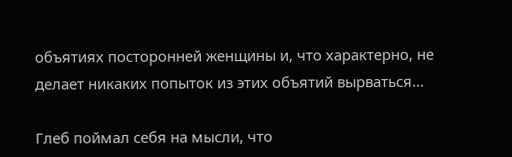объятиях посторонней женщины и, что характерно, не делает никаких попыток из этих объятий вырваться…

Глеб поймал себя на мысли, что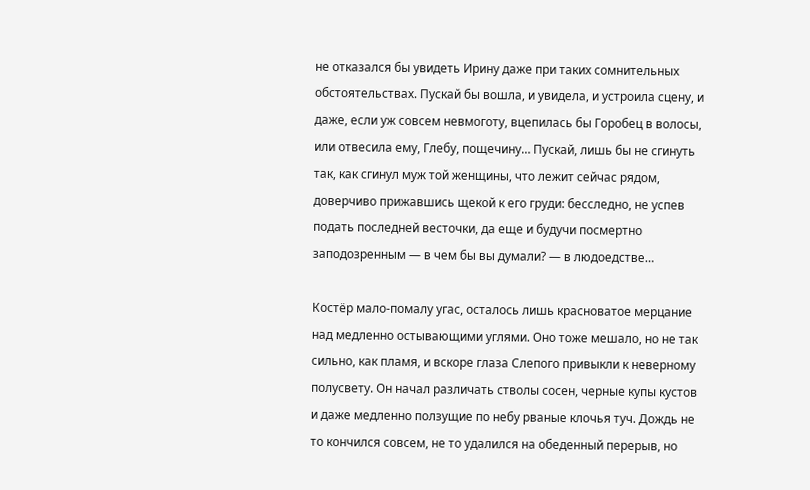не отказался бы увидеть Ирину даже при таких сомнительных обстоятельствах. Пускай бы вошла, и увидела, и устроила сцену, и даже, если уж совсем невмоготу, вцепилась бы Горобец в волосы, или отвесила ему, Глебу, пощечину… Пускай, лишь бы не сгинуть так, как сгинул муж той женщины, что лежит сейчас рядом, доверчиво прижавшись щекой к его груди: бесследно, не успев подать последней весточки, да еще и будучи посмертно заподозренным — в чем бы вы думали? — в людоедстве…

Костёр мало-помалу угас, осталось лишь красноватое мерцание над медленно остывающими углями. Оно тоже мешало, но не так сильно, как пламя, и вскоре глаза Слепого привыкли к неверному полусвету. Он начал различать стволы сосен, черные купы кустов и даже медленно ползущие по небу рваные клочья туч. Дождь не то кончился совсем, не то удалился на обеденный перерыв, но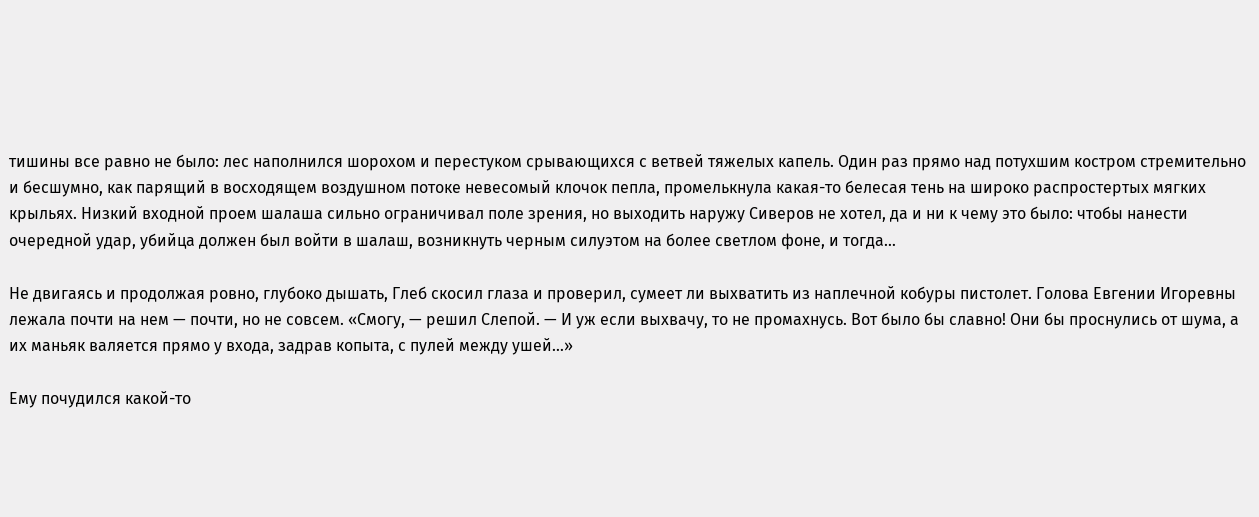тишины все равно не было: лес наполнился шорохом и перестуком срывающихся с ветвей тяжелых капель. Один раз прямо над потухшим костром стремительно и бесшумно, как парящий в восходящем воздушном потоке невесомый клочок пепла, промелькнула какая-то белесая тень на широко распростертых мягких крыльях. Низкий входной проем шалаша сильно ограничивал поле зрения, но выходить наружу Сиверов не хотел, да и ни к чему это было: чтобы нанести очередной удар, убийца должен был войти в шалаш, возникнуть черным силуэтом на более светлом фоне, и тогда…

Не двигаясь и продолжая ровно, глубоко дышать, Глеб скосил глаза и проверил, сумеет ли выхватить из наплечной кобуры пистолет. Голова Евгении Игоревны лежала почти на нем — почти, но не совсем. «Смогу, — решил Слепой. — И уж если выхвачу, то не промахнусь. Вот было бы славно! Они бы проснулись от шума, а их маньяк валяется прямо у входа, задрав копыта, с пулей между ушей…»

Ему почудился какой-то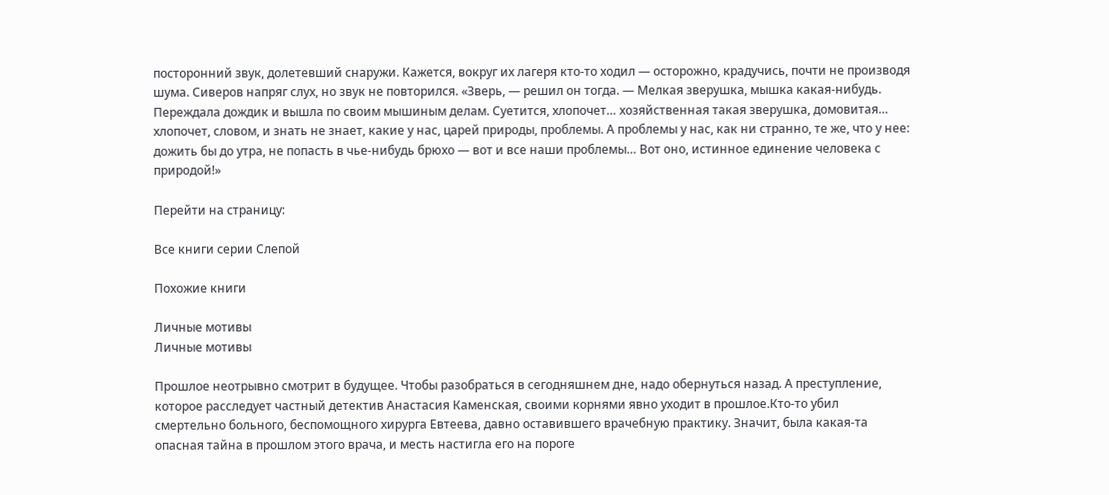посторонний звук, долетевший снаружи. Кажется, вокруг их лагеря кто-то ходил — осторожно, крадучись, почти не производя шума. Сиверов напряг слух, но звук не повторился. «Зверь, — решил он тогда. — Мелкая зверушка, мышка какая-нибудь. Переждала дождик и вышла по своим мышиным делам. Суетится, хлопочет… хозяйственная такая зверушка, домовитая… хлопочет, словом, и знать не знает, какие у нас, царей природы, проблемы. А проблемы у нас, как ни странно, те же, что у нее: дожить бы до утра, не попасть в чье-нибудь брюхо — вот и все наши проблемы… Вот оно, истинное единение человека с природой!»

Перейти на страницу:

Все книги серии Слепой

Похожие книги

Личные мотивы
Личные мотивы

Прошлое неотрывно смотрит в будущее. Чтобы разобраться в сегодняшнем дне, надо обернуться назад. А преступление, которое расследует частный детектив Анастасия Каменская, своими корнями явно уходит в прошлое.Кто-то убил смертельно больного, беспомощного хирурга Евтеева, давно оставившего врачебную практику. Значит, была какая-та опасная тайна в прошлом этого врача, и месть настигла его на пороге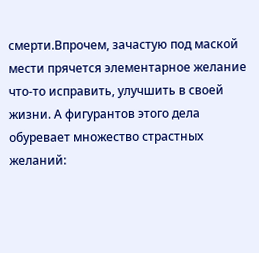смерти.Впрочем, зачастую под маской мести прячется элементарное желание что-то исправить, улучшить в своей жизни. А фигурантов этого дела обуревает множество страстных желаний: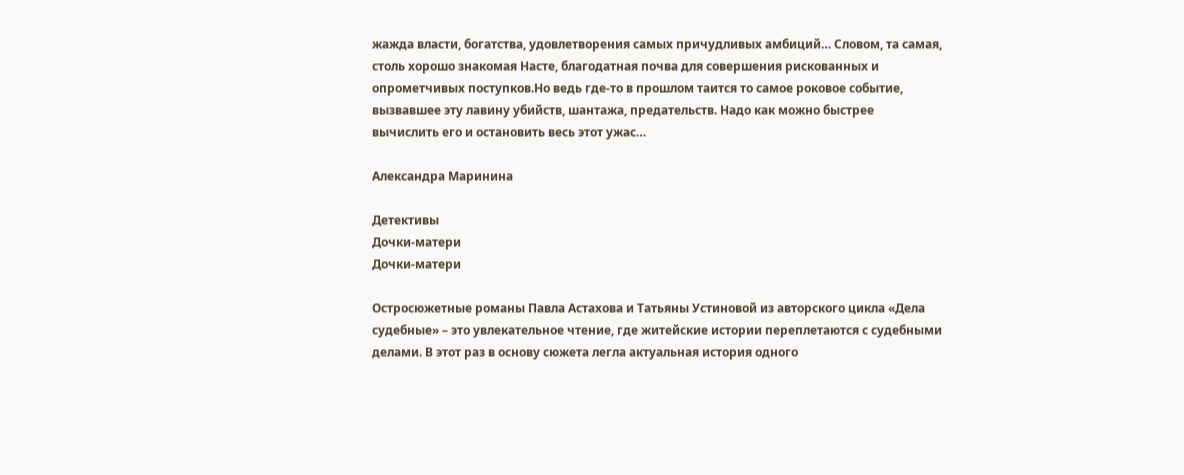жажда власти, богатства, удовлетворения самых причудливых амбиций… Словом, та самая, столь хорошо знакомая Насте, благодатная почва для совершения рискованных и опрометчивых поступков.Но ведь где-то в прошлом таится то самое роковое событие, вызвавшее эту лавину убийств, шантажа, предательств. Надо как можно быстрее вычислить его и остановить весь этот ужас…

Александра Маринина

Детективы
Дочки-матери
Дочки-матери

Остросюжетные романы Павла Астахова и Татьяны Устиновой из авторского цикла «Дела судебные» – это увлекательное чтение, где житейские истории переплетаются с судебными делами. В этот раз в основу сюжета легла актуальная история одного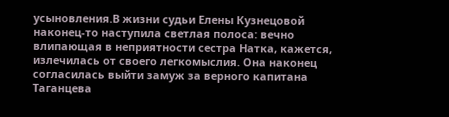усыновления.В жизни судьи Елены Кузнецовой наконец-то наступила светлая полоса: вечно влипающая в неприятности сестра Натка, кажется, излечилась от своего легкомыслия. Она наконец согласилась выйти замуж за верного капитана Таганцева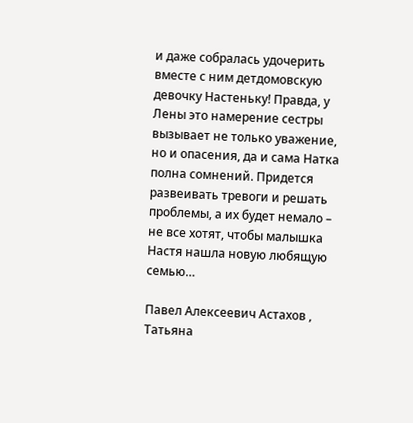и даже собралась удочерить вместе с ним детдомовскую девочку Настеньку! Правда, у Лены это намерение сестры вызывает не только уважение, но и опасения, да и сама Натка полна сомнений. Придется развеивать тревоги и решать проблемы, а их будет немало – не все хотят, чтобы малышка Настя нашла новую любящую семью…

Павел Алексеевич Астахов , Татьяна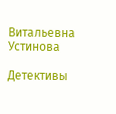Витальевна Устинова

Детективы